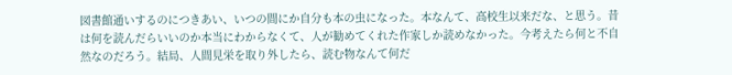図書館通いするのにつきあい、いつの間にか自分も本の虫になった。本なんて、高校生以来だな、と思う。昔は何を読んだらいいのか本当にわからなくて、人が勧めてくれた作家しか読めなかった。今考えたら何と不自然なのだろう。結局、人間見栄を取り外したら、読む物なんて何だ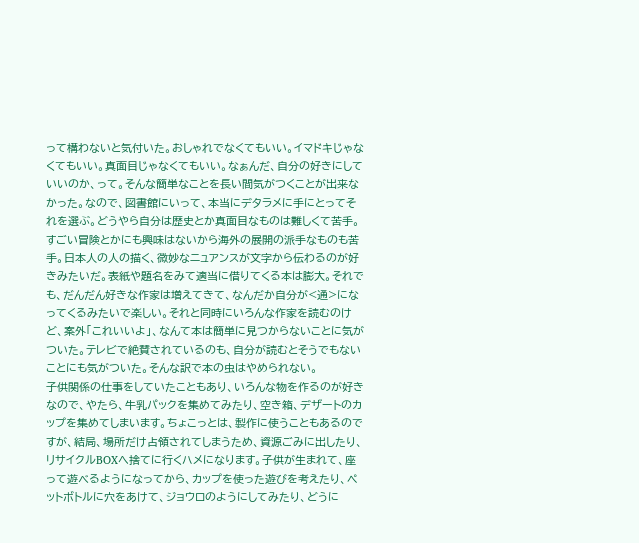って構わないと気付いた。おしゃれでなくてもいい。イマドキじゃなくてもいい。真面目じゃなくてもいい。なぁんだ、自分の好きにしていいのか、って。そんな簡単なことを長い間気がつくことが出来なかった。なので、図書館にいって、本当にデタラメに手にとってそれを選ぶ。どうやら自分は歴史とか真面目なものは難しくて苦手。すごい冒険とかにも興味はないから海外の展開の派手なものも苦手。日本人の人の描く、微妙なニュアンスが文字から伝わるのが好きみたいだ。表紙や題名をみて適当に借りてくる本は膨大。それでも、だんだん好きな作家は増えてきて、なんだか自分が<通>になってくるみたいで楽しい。それと同時にいろんな作家を読むのけど、案外「これいいよ」、なんて本は簡単に見つからないことに気がついた。テレビで絶賛されているのも、自分が読むとそうでもないことにも気がついた。そんな訳で本の虫はやめられない。
子供関係の仕事をしていたこともあり、いろんな物を作るのが好きなので、やたら、牛乳パックを集めてみたり、空き箱、デザートのカップを集めてしまいます。ちょこっとは、製作に使うこともあるのですが、結局、場所だけ占領されてしまうため、資源ごみに出したり、リサイクルBOXへ捨てに行くハメになります。子供が生まれて、座って遊べるようになってから、カップを使った遊びを考えたり、ペットボトルに穴をあけて、ジョウロのようにしてみたり、どうに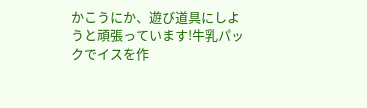かこうにか、遊び道具にしようと頑張っています!牛乳パックでイスを作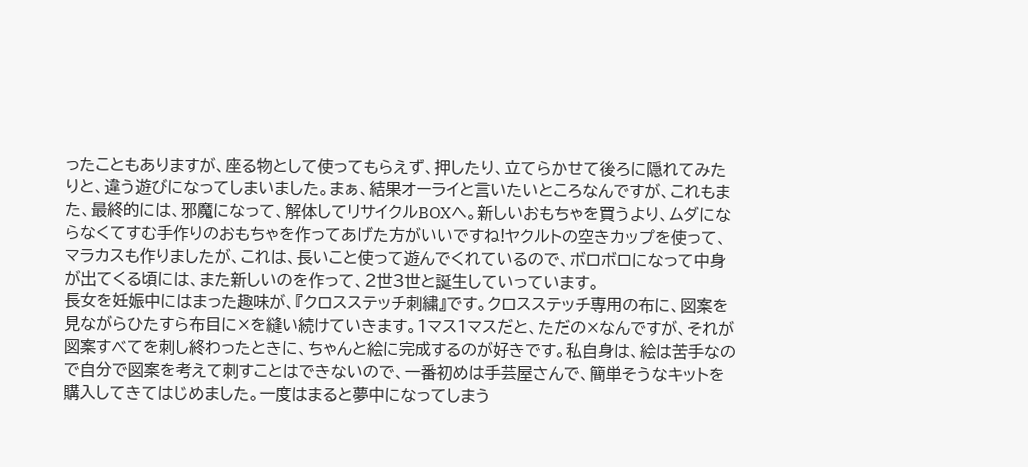ったこともありますが、座る物として使ってもらえず、押したり、立てらかせて後ろに隠れてみたりと、違う遊びになってしまいました。まぁ、結果オーライと言いたいところなんですが、これもまた、最終的には、邪魔になって、解体してリサイクルBOXへ。新しいおもちゃを買うより、ムダにならなくてすむ手作りのおもちゃを作ってあげた方がいいですね!ヤクルトの空きカップを使って、マラカスも作りましたが、これは、長いこと使って遊んでくれているので、ボロボロになって中身が出てくる頃には、また新しいのを作って、2世3世と誕生していっています。
長女を妊娠中にはまった趣味が、『クロスステッチ刺繍』です。クロスステッチ専用の布に、図案を見ながらひたすら布目に×を縫い続けていきます。1マス1マスだと、ただの×なんですが、それが図案すべてを刺し終わったときに、ちゃんと絵に完成するのが好きです。私自身は、絵は苦手なので自分で図案を考えて刺すことはできないので、一番初めは手芸屋さんで、簡単そうなキットを購入してきてはじめました。一度はまると夢中になってしまう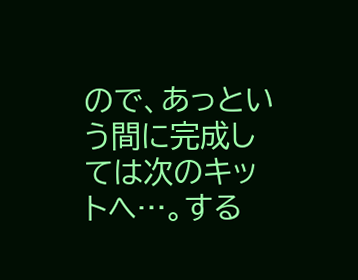ので、あっという間に完成しては次のキットへ…。する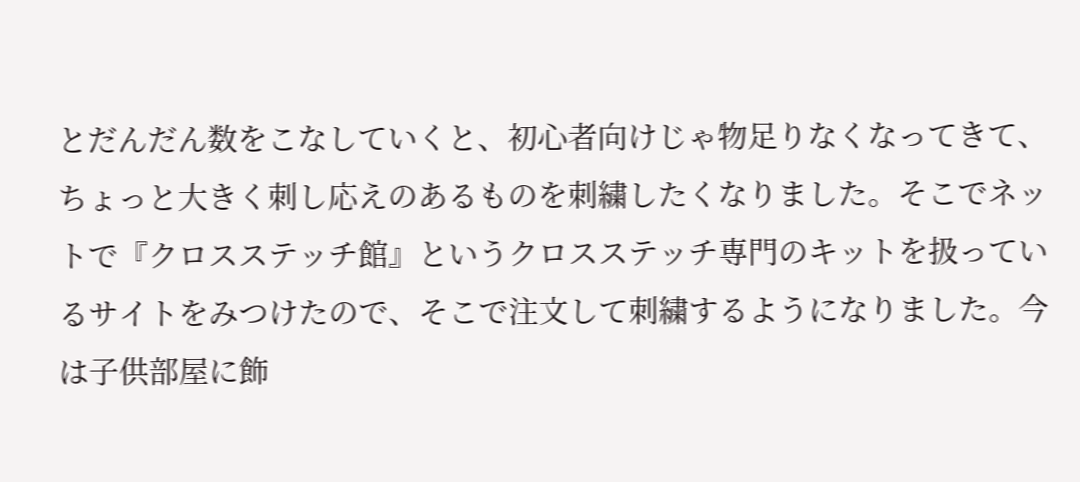とだんだん数をこなしていくと、初心者向けじゃ物足りなくなってきて、ちょっと大きく刺し応えのあるものを刺繍したくなりました。そこでネットで『クロスステッチ館』というクロスステッチ専門のキットを扱っているサイトをみつけたので、そこで注文して刺繍するようになりました。今は子供部屋に飾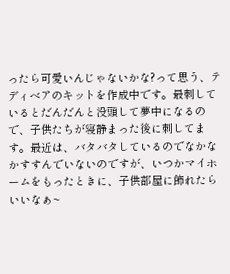ったら可愛いんじゃないかな?って思う、テディベアのキットを作成中です。最刺しているとだんだんと没頭して夢中になるので、子供たちが寝静まった後に刺してます。最近は、バタバタしているのでなかなかすすんでいないのですが、いつかマイホームをもったときに、子供部屋に飾れたらいいなぁ~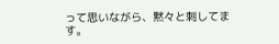って思いながら、黙々と刺してます。